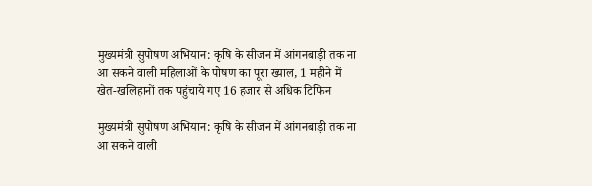मुख्यमंत्री सुपोषण अभियान: कृषि के सीजन में आंगनबाड़ी तक ना आ सकने वाली महिलाओं के पोषण का पूरा ख्याल, 1 महीने में खेत-खलिहानों तक पहुंचाये गए 16 हजार से अधिक टिफिन

मुख्यमंत्री सुपोषण अभियान: कृषि के सीजन में आंगनबाड़ी तक ना आ सकने वाली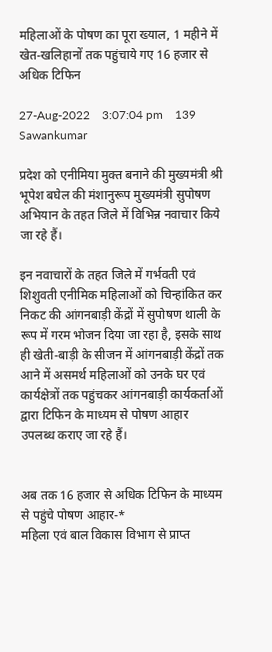महिलाओं के पोषण का पूरा ख्याल, 1 महीने में खेत-खलिहानों तक पहुंचाये गए 16 हजार से अधिक टिफिन

27-Aug-2022    3:07:04 pm    139    Sawankumar

प्रदेश को एनीमिया मुक्त बनाने की मुख्यमंत्री श्री भूपेश बघेल की मंशानुरूप मुख्यमंत्री सुपोषण अभियान के तहत जिले में विभिन्न नवाचार किये जा रहे हैं।

इन नवाचारों के तहत जिले में गर्भवती एवं शिशुवती एनीमिक महिलाओं को चिन्हांकित कर निकट की आंगनबाड़ी केंद्रों में सुपोषण थाली के रूप में गरम भोजन दिया जा रहा है, इसके साथ ही खेती-बाड़ी के सीजन में आंगनबाड़ी केंद्रों तक आने में असमर्थ महिलाओं को उनके घर एवं कार्यक्षेत्रों तक पहुंचकर आंगनबाड़ी कार्यकर्ताओं द्वारा टिफिन के माध्यम से पोषण आहार उपलब्ध कराए जा रहे हैं।


अब तक 16 हजार से अधिक टिफिन के माध्यम से पहुंचे पोषण आहार-*
महिला एवं बाल विकास विभाग से प्राप्त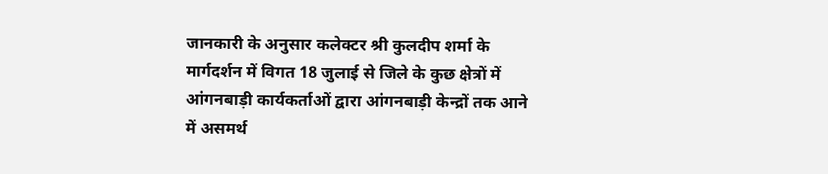जानकारी के अनुसार कलेक्टर श्री कुलदीप शर्मा के मार्गदर्शन में विगत 18 जुलाई से जिले के कुछ क्षेत्रों में आंगनबाड़ी कार्यकर्ताओं द्वारा आंगनबाड़ी केन्द्रों तक आने में असमर्थ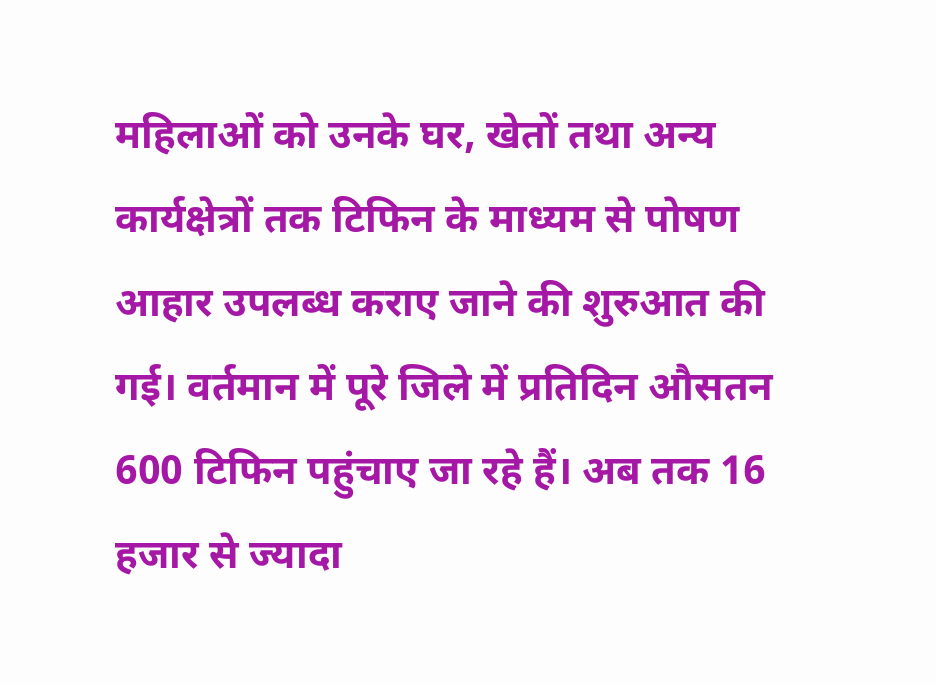महिलाओं को उनके घर, खेतों तथा अन्य कार्यक्षेत्रों तक टिफिन के माध्यम से पोषण आहार उपलब्ध कराए जाने की शुरुआत की गई। वर्तमान में पूरे जिले में प्रतिदिन औसतन 600 टिफिन पहुंचाए जा रहे हैं। अब तक 16 हजार से ज्यादा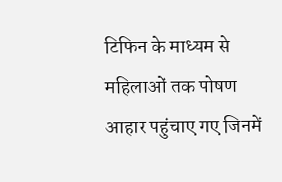टिफिन के माध्यम से महिलाओं तक पोषण आहार पहुंचाए गए जिनमें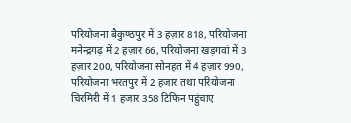परियोजना बैकुण्ठपुर में 3 हज़ार 818, परियोजना मनेन्द्रगढ़ में 2 हज़ार 66, परियोजना खड़गवां में 3 हज़ार 200, परियोजना सोनहत में 4 हज़ार 990, परियोजना भरतपुर में 2 हजार तथा परियोजना चिरमिरी में 1 हजार 358 टिफिन पहुंचाए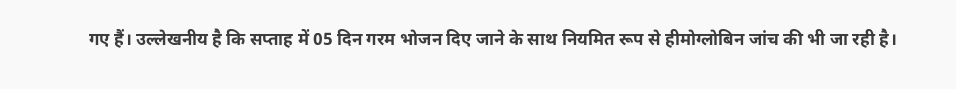गए हैं। उल्लेखनीय है कि सप्ताह में 05 दिन गरम भोजन दिए जाने के साथ नियमित रूप से हीमोग्लोबिन जांच की भी जा रही है।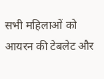सभी महिलाओं को आयरन की टेबलेट और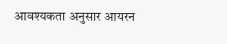आवश्यकता अनुसार आयरन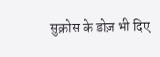सुक्रोस के डोज़ भी दिए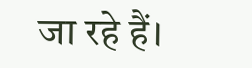जा रहे हैं।